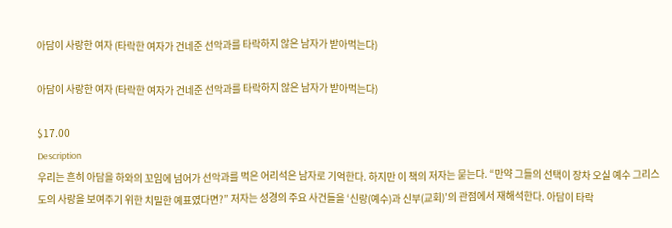아담이 사랑한 여자 (타락한 여자가 건네준 선악과를 타락하지 않은 남자가 받아먹는다)

아담이 사랑한 여자 (타락한 여자가 건네준 선악과를 타락하지 않은 남자가 받아먹는다)

$17.00
Description
우리는 흔히 아담을 하와의 꼬임에 넘어가 선악과를 먹은 어리석은 남자로 기억한다. 하지만 이 책의 저자는 묻는다. “만약 그들의 선택이 장차 오실 예수 그리스도의 사랑을 보여주기 위한 치밀한 예표였다면?” 저자는 성경의 주요 사건들을 ‘신랑(예수)과 신부(교회)’의 관점에서 재해석한다. 아담이 타락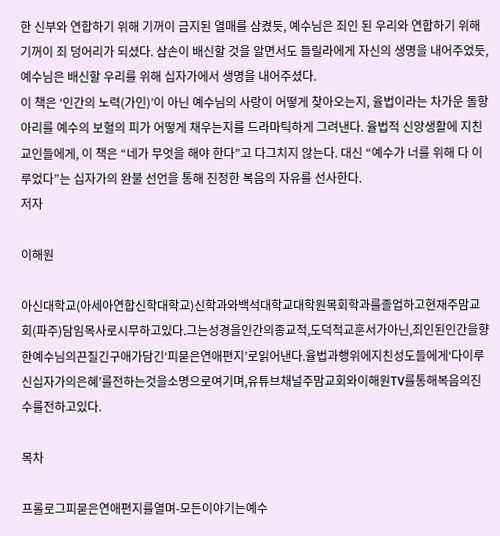한 신부와 연합하기 위해 기꺼이 금지된 열매를 삼켰듯, 예수님은 죄인 된 우리와 연합하기 위해 기꺼이 죄 덩어리가 되셨다. 삼손이 배신할 것을 알면서도 들릴라에게 자신의 생명을 내어주었듯, 예수님은 배신할 우리를 위해 십자가에서 생명을 내어주셨다.
이 책은 ‘인간의 노력(가인)’이 아닌 예수님의 사랑이 어떻게 찾아오는지, 율법이라는 차가운 돌항아리를 예수의 보혈의 피가 어떻게 채우는지를 드라마틱하게 그려낸다. 율법적 신앙생활에 지친 교인들에게, 이 책은 “네가 무엇을 해야 한다”고 다그치지 않는다. 대신 “예수가 너를 위해 다 이루었다”는 십자가의 완불 선언을 통해 진정한 복음의 자유를 선사한다.
저자

이해원

아신대학교(아세아연합신학대학교)신학과와백석대학교대학원목회학과를졸업하고현재주맘교회(파주)담임목사로시무하고있다.그는성경을인간의종교적,도덕적교훈서가아닌,죄인된인간을향한예수님의끈질긴구애가담긴‘피묻은연애편지’로읽어낸다.율법과행위에지친성도들에게‘다이루신십자가의은혜’를전하는것을소명으로여기며,유튜브채널주맘교회와이해원TV를통해복음의진수를전하고있다.

목차

프롤로그피묻은연애편지를열며-모든이야기는예수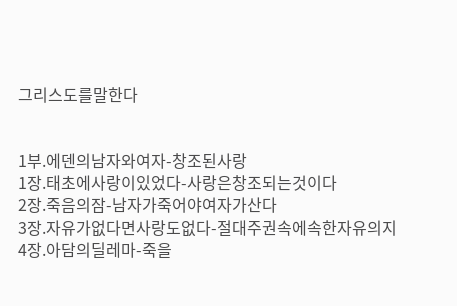그리스도를말한다


1부.에덴의남자와여자-창조된사랑
1장.태초에사랑이있었다-사랑은창조되는것이다
2장.죽음의잠-남자가죽어야여자가산다
3장.자유가없다면사랑도없다-절대주권속에속한자유의지
4장.아담의딜레마-죽을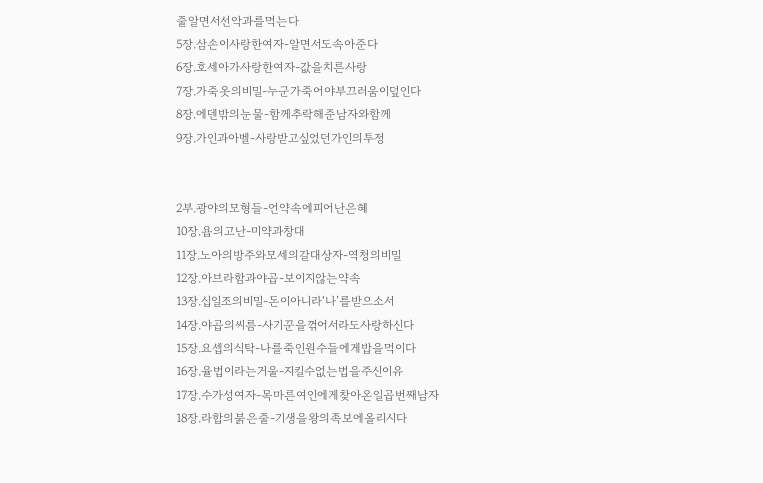줄알면서선악과를먹는다
5장.삼손이사랑한여자-알면서도속아준다
6장.호세아가사랑한여자-값을치른사랑
7장.가죽옷의비밀-누군가죽어야부끄러움이덮인다
8장.에덴밖의눈물-함께추락해준남자와함께
9장.가인과아벨-사랑받고싶었던가인의투정


2부.광야의모형들-언약속에피어난은혜
10장.욥의고난-미약과창대
11장.노아의방주와모세의갈대상자-역청의비밀
12장.아브라함과야곱-보이지않는약속
13장.십일조의비밀-돈이아니라‘나’를받으소서
14장.야곱의씨름-사기꾼을꺾어서라도사랑하신다
15장.요셉의식탁-나를죽인원수들에게밥을먹이다
16장.율법이라는거울-지킬수없는법을주신이유
17장.수가성여자-목마른여인에게찾아온일곱번째남자
18장.라합의붉은줄-기생을왕의족보에올리시다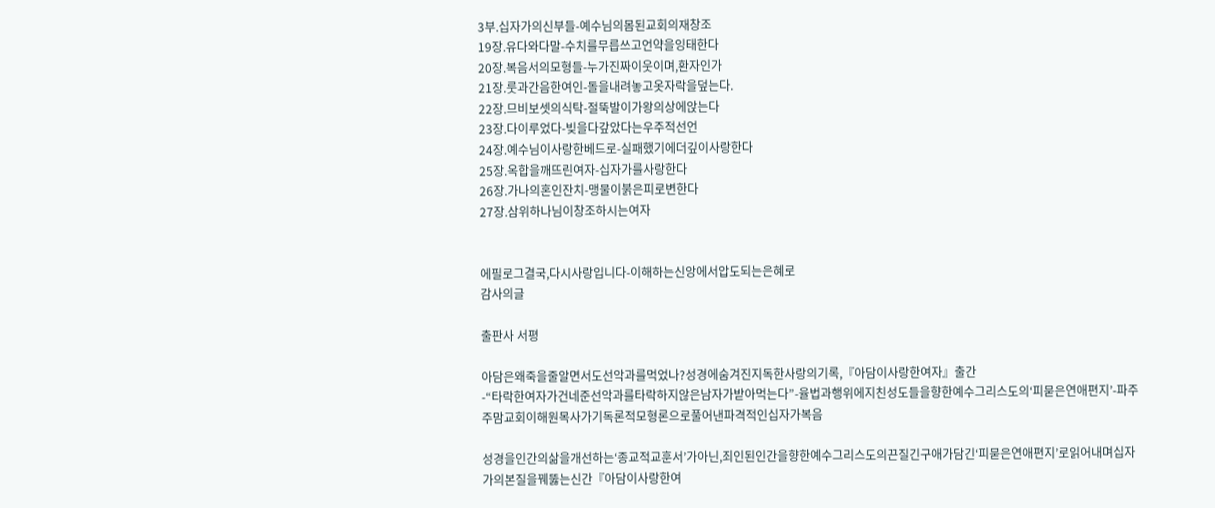3부.십자가의신부들-예수님의몸된교회의재창조
19장.유다와다말-수치를무릅쓰고언약을잉태한다
20장.복음서의모형들-누가진짜이웃이며,환자인가
21장.룻과간음한여인-돌을내려놓고옷자락을덮는다.
22장.므비보셋의식탁-절뚝발이가왕의상에앉는다
23장.다이루었다-빚을다갚았다는우주적선언
24장.예수님이사랑한베드로-실패했기에더깊이사랑한다
25장.옥합을깨뜨린여자-십자가를사랑한다
26장.가나의혼인잔치-맹물이붉은피로변한다
27장.삼위하나님이창조하시는여자


에필로그결국,다시사랑입니다-이해하는신앙에서압도되는은혜로
감사의글

출판사 서평

아담은왜죽을줄알면서도선악과를먹었나?성경에숨겨진지독한사랑의기록,『아담이사랑한여자』출간
-“타락한여자가건네준선악과를타락하지않은남자가받아먹는다”-율법과행위에지친성도들을향한예수그리스도의‘피묻은연애편지’-파주주맘교회이해원목사가기독론적모형론으로풀어낸파격적인십자가복음

성경을인간의삶을개선하는‘종교적교훈서’가아닌,죄인된인간을향한예수그리스도의끈질긴구애가담긴‘피묻은연애편지’로읽어내며십자가의본질을꿰뚫는신간『아담이사랑한여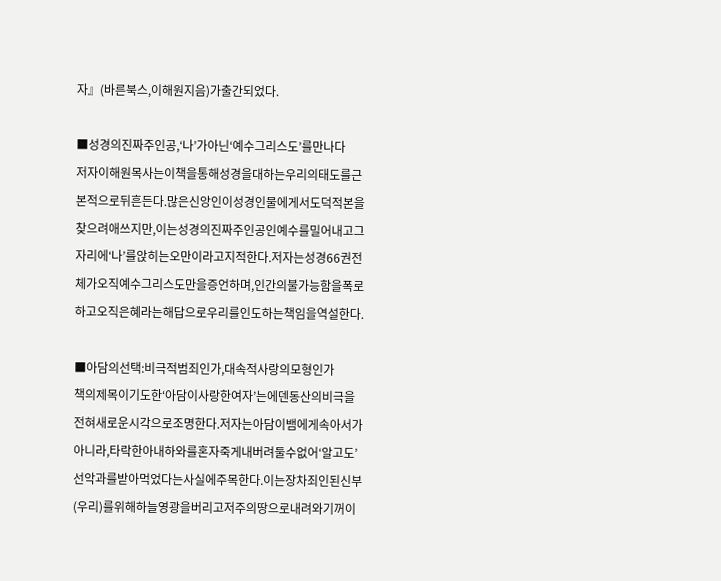자』(바른북스,이해원지음)가출간되었다.

■성경의진짜주인공,‘나’가아닌‘예수그리스도’를만나다
저자이해원목사는이책을통해성경을대하는우리의태도를근본적으로뒤흔든다.많은신앙인이성경인물에게서도덕적본을찾으려애쓰지만,이는성경의진짜주인공인예수를밀어내고그자리에‘나’를앉히는오만이라고지적한다.저자는성경66권전체가오직예수그리스도만을증언하며,인간의불가능함을폭로하고오직은혜라는해답으로우리를인도하는책임을역설한다.

■아담의선택:비극적범죄인가,대속적사랑의모형인가
책의제목이기도한‘아담이사랑한여자’는에덴동산의비극을전혀새로운시각으로조명한다.저자는아담이뱀에게속아서가아니라,타락한아내하와를혼자죽게내버려둘수없어‘알고도’선악과를받아먹었다는사실에주목한다.이는장차죄인된신부(우리)를위해하늘영광을버리고저주의땅으로내려와기꺼이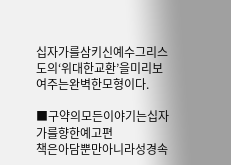십자가를삼키신예수그리스도의‘위대한교환’을미리보여주는완벽한모형이다.

■구약의모든이야기는십자가를향한예고편
책은아담뿐만아니라성경속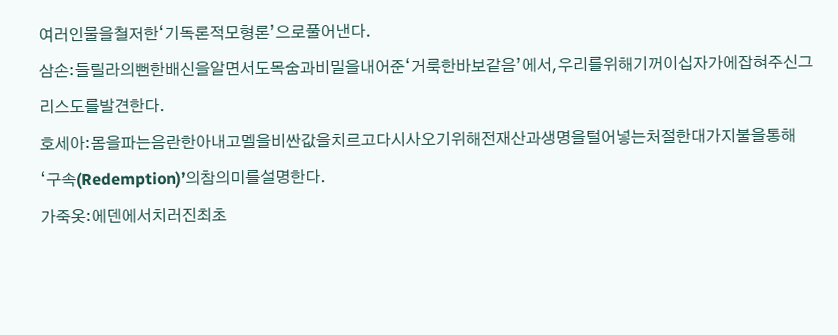여러인물을철저한‘기독론적모형론’으로풀어낸다.
삼손:들릴라의뻔한배신을알면서도목숨과비밀을내어준‘거룩한바보같음’에서,우리를위해기꺼이십자가에잡혀주신그리스도를발견한다.
호세아:몸을파는음란한아내고멜을비싼값을치르고다시사오기위해전재산과생명을털어넣는처절한대가지불을통해‘구속(Redemption)’의참의미를설명한다.
가죽옷:에덴에서치러진최초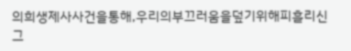의희생제사사건을통해,우리의부끄러움을덮기위해피흘리신그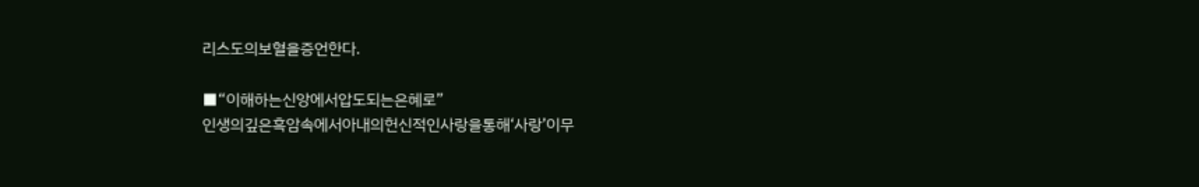리스도의보혈을증언한다.

■“이해하는신앙에서압도되는은혜로”
인생의깊은흑암속에서아내의헌신적인사랑을통해‘사랑’이무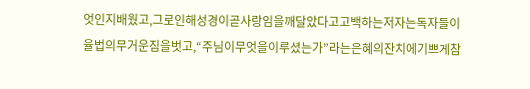엇인지배웠고,그로인해성경이곧사랑임을깨달았다고고백하는저자는독자들이율법의무거운짐을벗고,“주님이무엇을이루셨는가”라는은혜의잔치에기쁘게참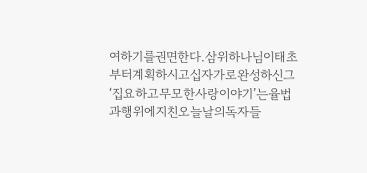여하기를권면한다.삼위하나님이태초부터계획하시고십자가로완성하신그‘집요하고무모한사랑이야기’는율법과행위에지친오늘날의독자들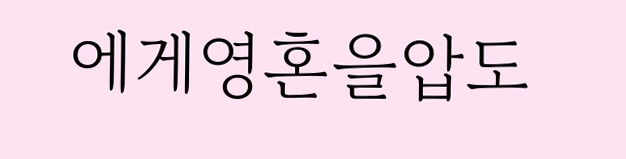에게영혼을압도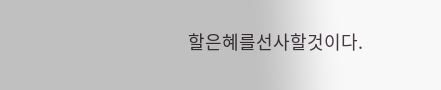할은혜를선사할것이다.